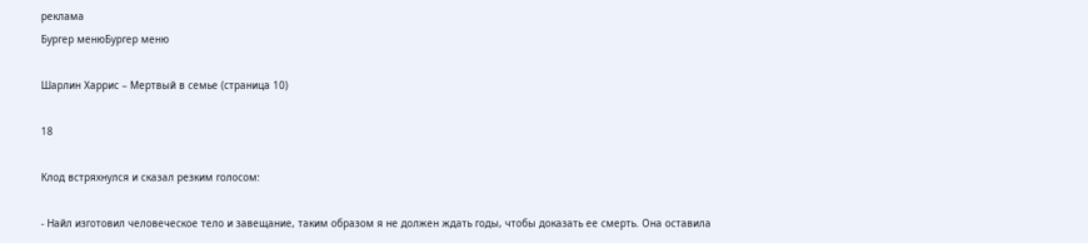реклама
Бургер менюБургер меню

Шарлин Харрис – Мертвый в семье (страница 10)

18

Клод встряхнулся и сказал резким голосом:

- Найл изготовил человеческое тело и завещание, таким образом я не должен ждать годы, чтобы доказать ее смерть. Она оставила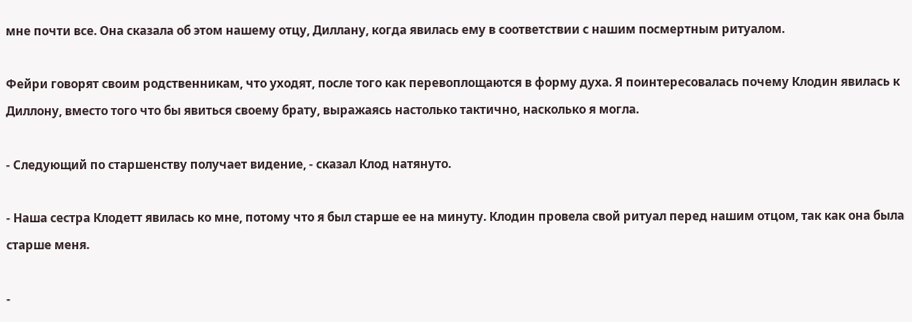мне почти все. Она сказала об этом нашему отцу, Диллану, когда явилась ему в соответствии с нашим посмертным ритуалом.

Фейри говорят своим родственникам, что уходят, после того как перевоплощаются в форму духа. Я поинтересовалась почему Клодин явилась к Диллону, вместо того что бы явиться своему брату, выражаясь настолько тактично, насколько я могла.

- Следующий по старшенству получает видение, - сказал Клод натянуто.

- Наша сестра Клодетт явилась ко мне, потому что я был старше ее на минуту. Клодин провела свой ритуал перед нашим отцом, так как она была старше меня.

-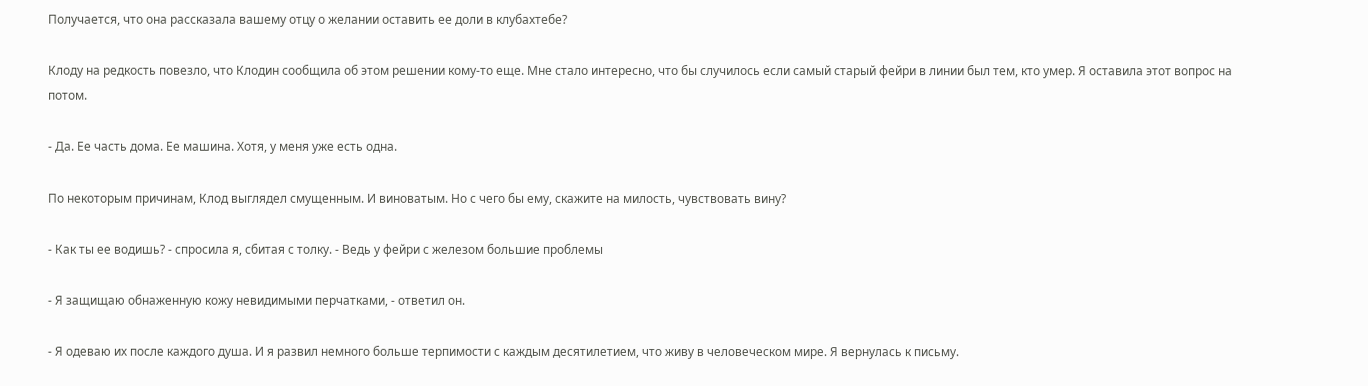Получается, что она рассказала вашему отцу о желании оставить ее доли в клубахтебе?

Клоду на редкость повезло, что Клодин сообщила об этом решении кому-то еще. Мне стало интересно, что бы случилось если самый старый фейри в линии был тем, кто умер. Я оставила этот вопрос на потом.

- Да. Ее часть дома. Ее машина. Хотя, у меня уже есть одна.

По некоторым причинам, Клод выглядел смущенным. И виноватым. Но с чего бы ему, скажите на милость, чувствовать вину?

- Как ты ее водишь? - спросила я, сбитая с толку. - Ведь у фейри с железом большие проблемы

- Я защищаю обнаженную кожу невидимыми перчатками, - ответил он.

- Я одеваю их после каждого душа. И я развил немного больше терпимости с каждым десятилетием, что живу в человеческом мире. Я вернулась к письму.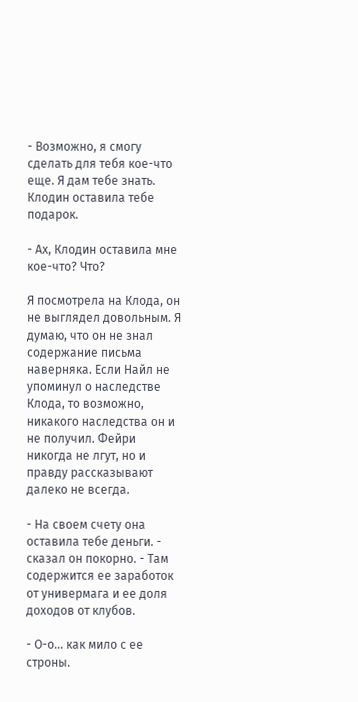- Возможно, я смогу сделать для тебя кое-что еще. Я дам тебе знать. Клодин оставила тебе подарок.

- Ах, Клодин оставила мне кое-что? Что?

Я посмотрела на Клода, он не выглядел довольным. Я думаю, что он не знал содержание письма наверняка. Если Найл не упоминул о наследстве Клода, то возможно, никакого наследства он и не получил. Фейри никогда не лгут, но и правду рассказывают далеко не всегда.

- На своем счету она оставила тебе деньги. - сказал он покорно. - Там содержится ее заработок от универмага и ее доля доходов от клубов.

- О-о... как мило с ее строны.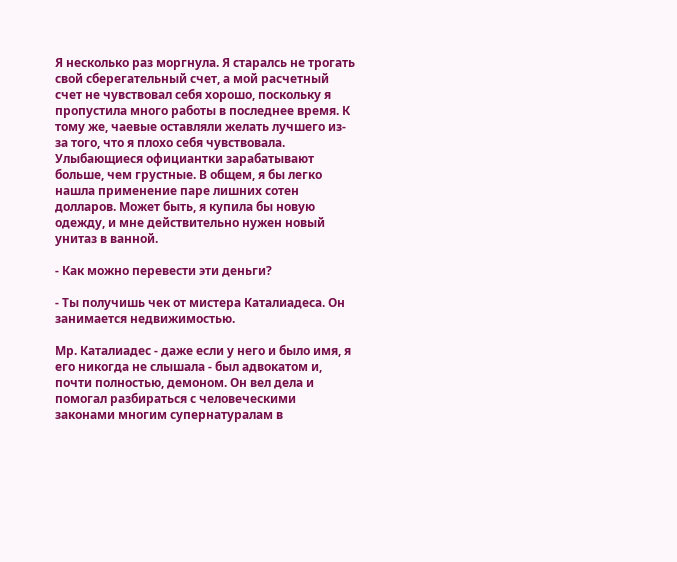Я несколько раз моргнула. Я старалсь не трогать свой сберегательный счет, а мой расчетный счет не чувствовал себя хорошо, поскольку я пропустила много работы в последнее время. К тому же, чаевые оставляли желать лучшего из-за того, что я плохо себя чувствовала. Улыбающиеся официантки зарабатывают больше, чем грустные. В общем, я бы легко нашла применение паре лишних сотен долларов. Может быть, я купила бы новую одежду, и мне действительно нужен новый унитаз в ванной.

- Как можно перевести эти деньги?

- Ты получишь чек от мистера Каталиадеса. Он занимается недвижимостью.

Мр. Каталиадес - даже если у него и было имя, я его никогда не слышала - был адвокатом и, почти полностью, демоном. Он вел дела и помогал разбираться с человеческими законами многим супернатуралам в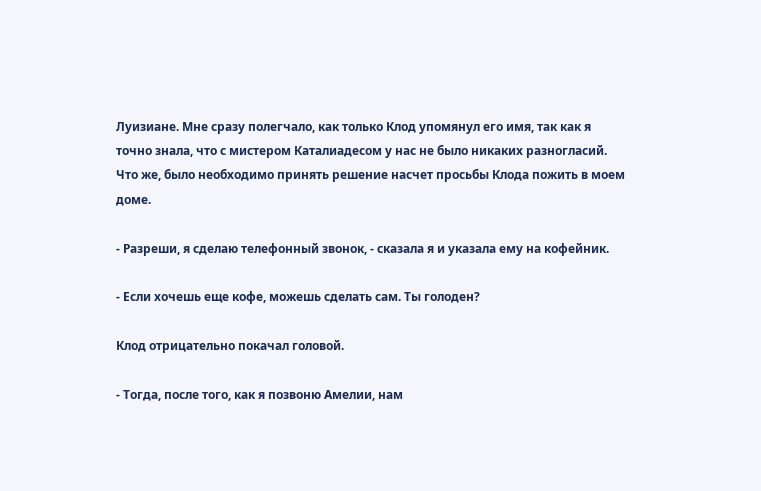Луизиане. Мне сразу полегчало, как только Клод упомянул его имя, так как я точно знала, что с мистером Каталиадесом у нас не было никаких разногласий. Что же, было необходимо принять решение насчет просьбы Клода пожить в моем доме.

- Разреши, я сделаю телефонный звонок, - сказала я и указала ему на кофейник.

- Если хочешь еще кофе, можешь сделать сам. Ты голоден?

Клод отрицательно покачал головой.

- Тогда, после того, как я позвоню Амелии, нам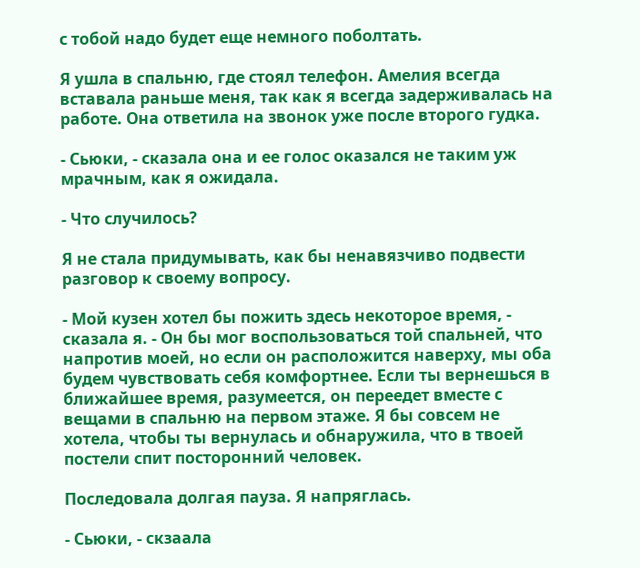с тобой надо будет еще немного поболтать.

Я ушла в спальню, где стоял телефон. Амелия всегда вставала раньше меня, так как я всегда задерживалась на работе. Она ответила на звонок уже после второго гудка.

- Сьюки, - сказала она и ее голос оказался не таким уж мрачным, как я ожидала.

- Что случилось?

Я не стала придумывать, как бы ненавязчиво подвести разговор к своему вопросу.

- Мой кузен хотел бы пожить здесь некоторое время, - сказала я. - Он бы мог воспользоваться той спальней, что напротив моей, но если он расположится наверху, мы оба будем чувствовать себя комфортнее. Если ты вернешься в ближайшее время, разумеется, он переедет вместе с вещами в спальню на первом этаже. Я бы совсем не хотела, чтобы ты вернулась и обнаружила, что в твоей постели спит посторонний человек.

Последовала долгая пауза. Я напряглась.

- Сьюки, - скзаала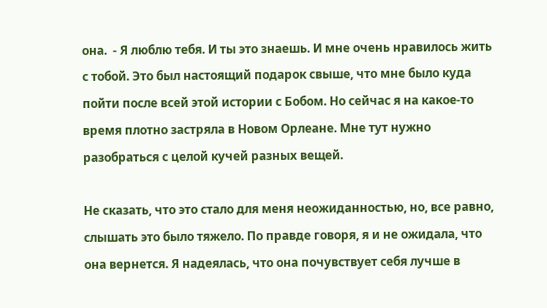она.  - Я люблю тебя. И ты это знаешь. И мне очень нравилось жить с тобой. Это был настоящий подарок свыше, что мне было куда пойти после всей этой истории с Бобом. Но сейчас я на какое-то время плотно застряла в Новом Орлеане. Мне тут нужно разобраться с целой кучей разных вещей.

Не сказать, что это стало для меня неожиданностью, но, все равно, слышать это было тяжело. По правде говоря, я и не ожидала, что она вернется. Я надеялась, что она почувствует себя лучше в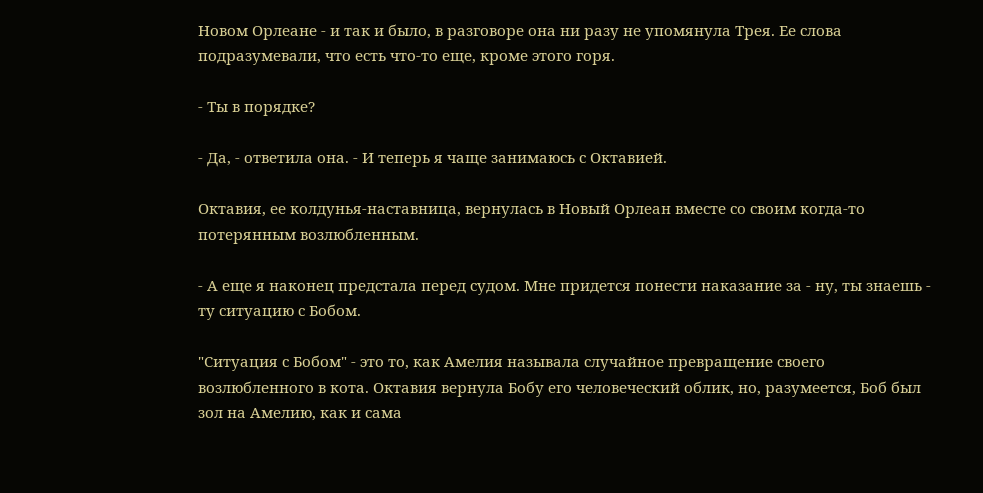Новом Орлеане - и так и было, в разговоре она ни разу не упомянула Трея. Ее слова подразумевали, что есть что-то еще, кроме этого горя.

- Ты в порядке?

- Да, - ответила она. - И теперь я чаще занимаюсь с Октавией.

Октавия, ее колдунья-наставница, вернулась в Новый Орлеан вместе со своим когда-то потерянным возлюбленным.

- А еще я наконец предстала перед судом. Мне придется понести наказание за - ну, ты знаешь - ту ситуацию с Бобом.

"Ситуация с Бобом" - это то, как Амелия называла случайное превращение своего возлюбленного в кота. Октавия вернула Бобу его человеческий облик, но, разумеется, Боб был зол на Амелию, как и сама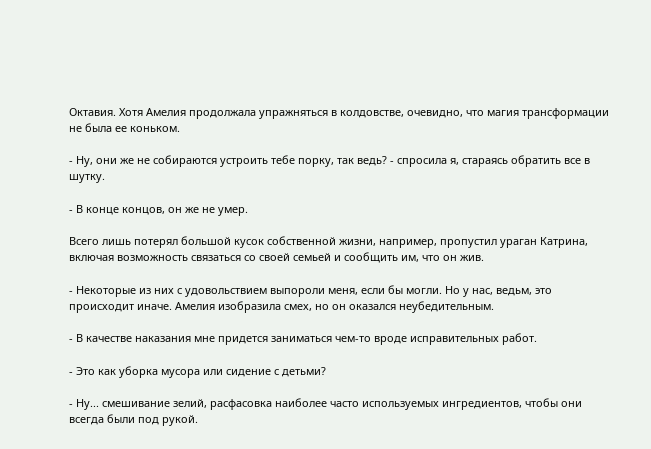Октавия. Хотя Амелия продолжала упражняться в колдовстве, очевидно, что магия трансформации не была ее коньком.

- Ну, они же не собираются устроить тебе порку, так ведь? - спросила я, стараясь обратить все в шутку.

- В конце концов, он же не умер.

Всего лишь потерял большой кусок собственной жизни, например, пропустил ураган Катрина, включая возможность связаться со своей семьей и сообщить им, что он жив.

- Некоторые из них с удовольствием выпороли меня, если бы могли. Но у нас, ведьм, это происходит иначе. Амелия изобразила смех, но он оказался неубедительным.

- В качестве наказания мне придется заниматься чем-то вроде исправительных работ.

- Это как уборка мусора или сидение с детьми?

- Ну... смешивание зелий, расфасовка наиболее часто используемых ингредиентов, чтобы они всегда были под рукой.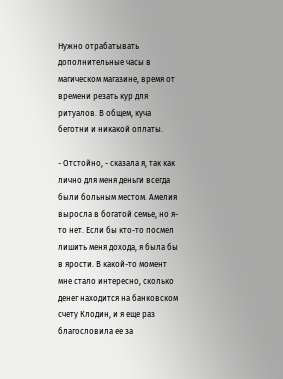Нужно отрабатывать дополнительные часы в магическом магазине, время от времени резать кур для ритуалов. В общем, куча беготни и никакой оплаты.

- Отстойно, - сказала я, так как лично для меня деньги всегда были больным местом. Амелия выросла в богатой семье, но я-то нет. Если бы кто-то посмел лишить меня дохода, я была бы в ярости. В какой-то момент мне стало интересно, сколько денег находится на банковском счету Клодин, и я еще раз благословила ее за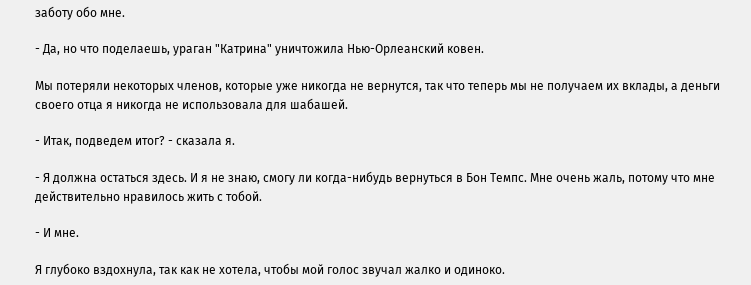заботу обо мне.

- Да, но что поделаешь, ураган "Катрина" уничтожила Нью-Орлеанский ковен.

Мы потеряли некоторых членов, которые уже никогда не вернутся, так что теперь мы не получаем их вклады, а деньги своего отца я никогда не использовала для шабашей.

- Итак, подведем итог? - сказала я.

- Я должна остаться здесь. И я не знаю, смогу ли когда-нибудь вернуться в Бон Темпс. Мне очень жаль, потому что мне действительно нравилось жить с тобой.

- И мне.

Я глубоко вздохнула, так как не хотела, чтобы мой голос звучал жалко и одиноко.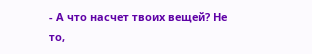- А что насчет твоих вещей? Не то,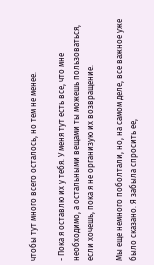чтобы тут много всего осталось, но тем не менее.

- Пока я оставлю их у тебя. У меня тут есть все, что мне необходимо, а остальными вещами ты можешь пользоваться, если хочешь, пока я не организую их возвращение.

Мы еще немного поболтали, но, на самом деле, все важное уже было сказано. Я забыла спросить ее,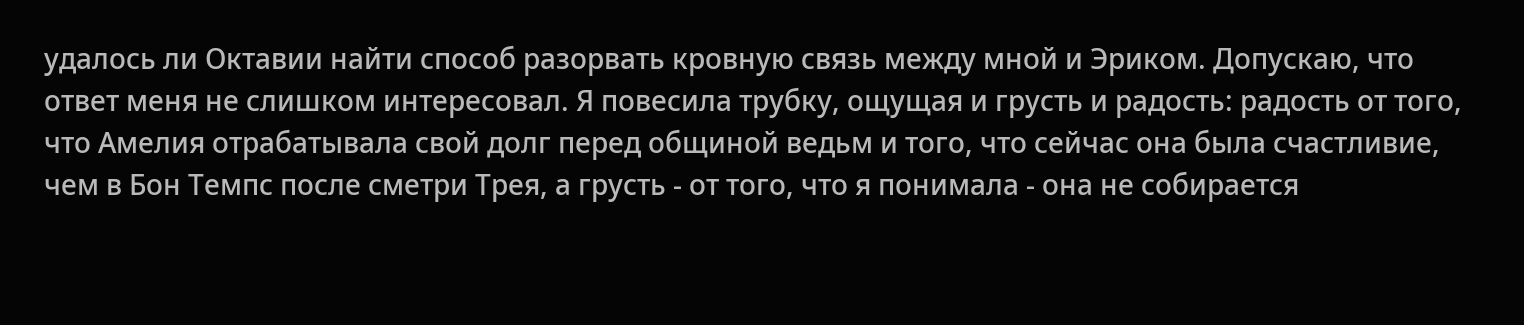удалось ли Октавии найти способ разорвать кровную связь между мной и Эриком. Допускаю, что ответ меня не слишком интересовал. Я повесила трубку, ощущая и грусть и радость: радость от того, что Амелия отрабатывала свой долг перед общиной ведьм и того, что сейчас она была счастливие, чем в Бон Темпс после сметри Трея, а грусть - от того, что я понимала - она не собирается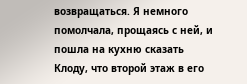возвращаться. Я немного помолчала, прощаясь с ней, и пошла на кухню сказать Клоду, что второй этаж в его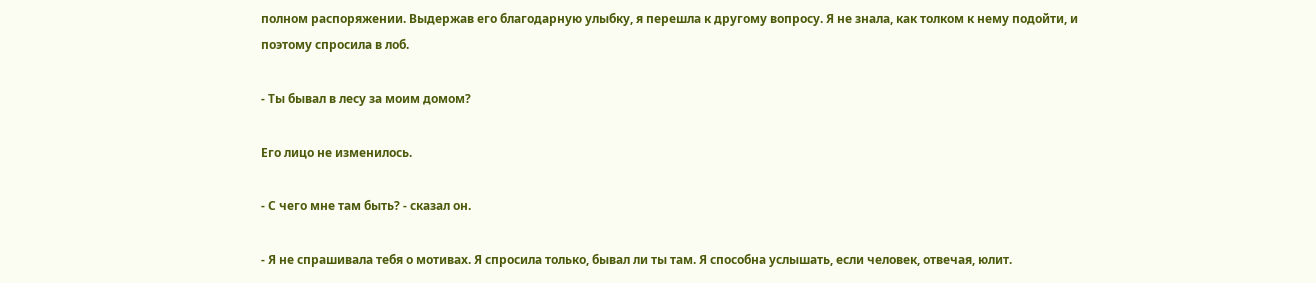полном распоряжении. Выдержав его благодарную улыбку, я перешла к другому вопросу. Я не знала, как толком к нему подойти, и поэтому спросила в лоб.

- Ты бывал в лесу за моим домом?

Его лицо не изменилось.

- С чего мне там быть? - сказал он.

- Я не спрашивала тебя о мотивах. Я спросила только, бывал ли ты там. Я способна услышать, если человек, отвечая, юлит.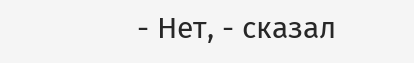- Нет, - сказал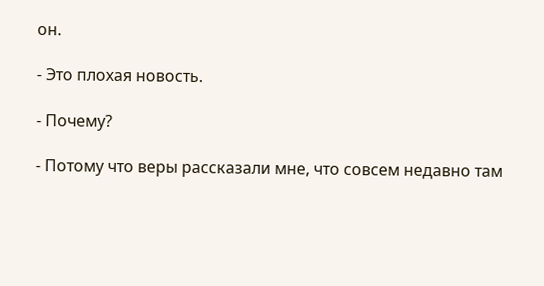он.

- Это плохая новость.

- Почему?

- Потому что веры рассказали мне, что совсем недавно там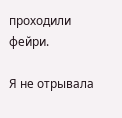проходили фейри.

Я не отрывала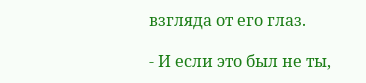взгляда от его глаз.

- И если это был не ты,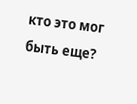кто это мог быть еще?